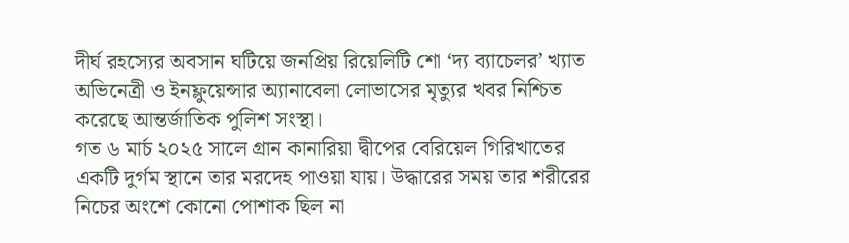দীর্ঘ রহস্যের অবসান ঘটিয়ে জনপ্রিয় রিয়েলিটি শো ‘দ্য ব্যাচেলর’ খ্যাত অভিনেত্রী ও ইনফ্লুয়েন্সার অ্যানাবেলা লোভাসের মৃত্যুর খবর নিশ্চিত করেছে আন্তর্জাতিক পুলিশ সংস্থা।
গত ৬ মার্চ ২০২৫ সালে গ্রান কানারিয়া দ্বীপের বেরিয়েল গিরিখাতের একটি দুর্গম স্থানে তার মরদেহ পাওয়া যায়। উদ্ধারের সময় তার শরীরের নিচের অংশে কোনো পোশাক ছিল না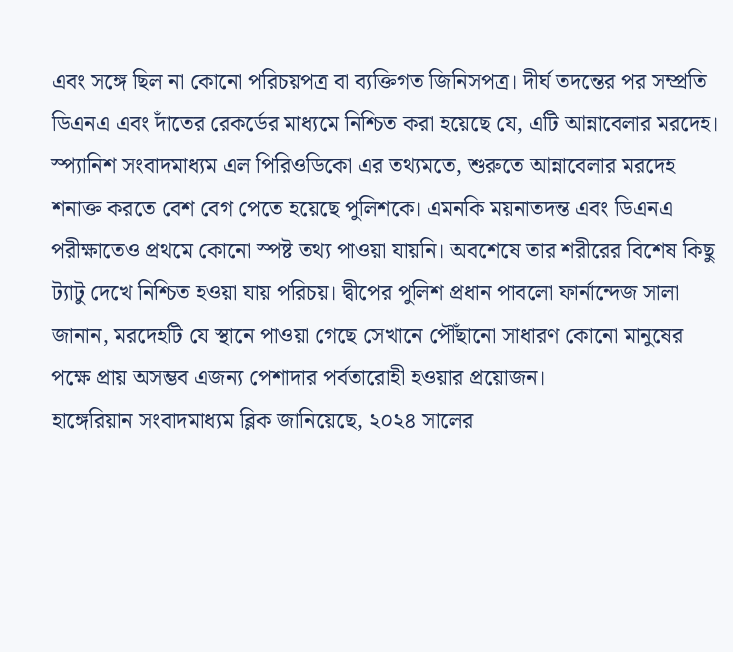এবং সঙ্গে ছিল না কোনো পরিচয়পত্র বা ব্যক্তিগত জিনিসপত্র। দীর্ঘ তদন্তের পর সম্প্রতি ডিএনএ এবং দাঁতের রেকর্ডের মাধ্যমে নিশ্চিত করা হয়েছে যে, এটি আন্নাবেলার মরদেহ।
স্প্যানিশ সংবাদমাধ্যম এল পিরিওডিকো এর তথ্যমতে, শুরুতে আন্নাবেলার মরদেহ শনাক্ত করতে বেশ বেগ পেতে হয়েছে পুলিশকে। এমনকি ময়নাতদন্ত এবং ডিএনএ পরীক্ষাতেও প্রথমে কোনো স্পষ্ট তথ্য পাওয়া যায়নি। অবশেষে তার শরীরের বিশেষ কিছু ট্যাটু দেখে নিশ্চিত হওয়া যায় পরিচয়। দ্বীপের পুলিশ প্রধান পাবলো ফার্নান্দেজ সালা জানান, মরদেহটি যে স্থানে পাওয়া গেছে সেখানে পৌঁছানো সাধারণ কোনো মানুষের পক্ষে প্রায় অসম্ভব এজন্য পেশাদার পর্বতারোহী হওয়ার প্রয়োজন।
হাঙ্গেরিয়ান সংবাদমাধ্যম ব্লিক জানিয়েছে, ২০২৪ সালের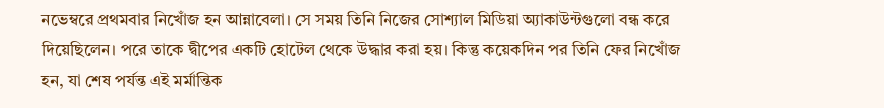নভেম্বরে প্রথমবার নিখোঁজ হন আন্নাবেলা। সে সময় তিনি নিজের সোশ্যাল মিডিয়া অ্যাকাউন্টগুলো বন্ধ করে দিয়েছিলেন। পরে তাকে দ্বীপের একটি হোটেল থেকে উদ্ধার করা হয়। কিন্তু কয়েকদিন পর তিনি ফের নিখোঁজ হন, যা শেষ পর্যন্ত এই মর্মান্তিক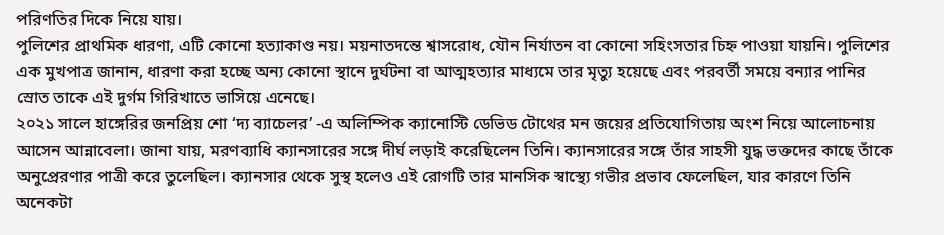পরিণতির দিকে নিয়ে যায়।
পুলিশের প্রাথমিক ধারণা, এটি কোনো হত্যাকাণ্ড নয়। ময়নাতদন্তে শ্বাসরোধ, যৌন নির্যাতন বা কোনো সহিংসতার চিহ্ন পাওয়া যায়নি। পুলিশের এক মুখপাত্র জানান, ধারণা করা হচ্ছে অন্য কোনো স্থানে দুর্ঘটনা বা আত্মহত্যার মাধ্যমে তার মৃত্যু হয়েছে এবং পরবর্তী সময়ে বন্যার পানির স্রোত তাকে এই দুর্গম গিরিখাতে ভাসিয়ে এনেছে।
২০২১ সালে হাঙ্গেরির জনপ্রিয় শো ‘দ্য ব্যাচেলর’ -এ অলিম্পিক ক্যানোস্টি ডেভিড টোথের মন জয়ের প্রতিযোগিতায় অংশ নিয়ে আলোচনায় আসেন আন্নাবেলা। জানা যায়, মরণব্যাধি ক্যানসারের সঙ্গে দীর্ঘ লড়াই করেছিলেন তিনি। ক্যানসারের সঙ্গে তাঁর সাহসী যুদ্ধ ভক্তদের কাছে তাঁকে অনুপ্রেরণার পাত্রী করে তুলেছিল। ক্যানসার থেকে সুস্থ হলেও এই রোগটি তার মানসিক স্বাস্থ্যে গভীর প্রভাব ফেলেছিল, যার কারণে তিনি অনেকটা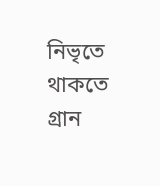নিভৃতে থাকতে গ্রান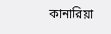কানারিয়া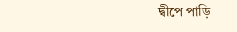দ্বীপে পাড়ি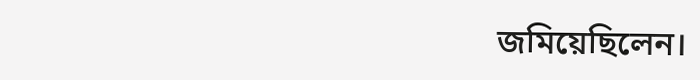জমিয়েছিলেন।